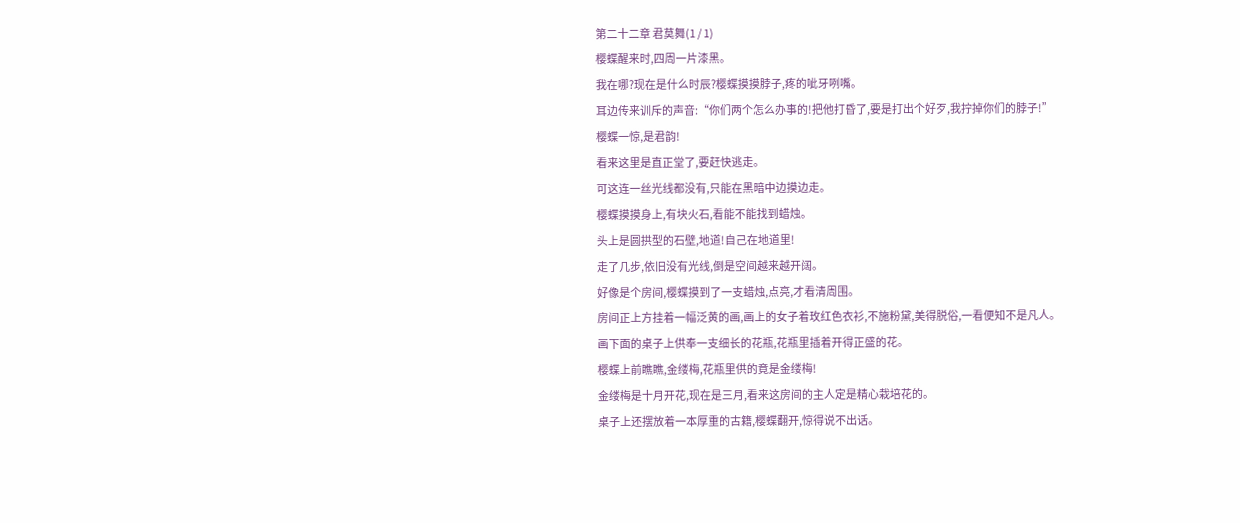第二十二章 君莫舞(1 / 1)
樱蝶醒来时,四周一片漆黑。
我在哪?现在是什么时辰?樱蝶摸摸脖子,疼的呲牙咧嘴。
耳边传来训斥的声音:“你们两个怎么办事的!把他打昏了,要是打出个好歹,我拧掉你们的脖子!”
樱蝶一惊,是君韵!
看来这里是直正堂了,要赶快逃走。
可这连一丝光线都没有,只能在黑暗中边摸边走。
樱蝶摸摸身上,有块火石,看能不能找到蜡烛。
头上是圆拱型的石壁,地道!自己在地道里!
走了几步,依旧没有光线,倒是空间越来越开阔。
好像是个房间,樱蝶摸到了一支蜡烛,点亮,才看清周围。
房间正上方挂着一幅泛黄的画,画上的女子着玫红色衣衫,不施粉黛,美得脱俗,一看便知不是凡人。
画下面的桌子上供奉一支细长的花瓶,花瓶里插着开得正盛的花。
樱蝶上前瞧瞧,金缕梅,花瓶里供的竟是金缕梅!
金缕梅是十月开花,现在是三月,看来这房间的主人定是精心栽培花的。
桌子上还摆放着一本厚重的古籍,樱蝶翻开,惊得说不出话。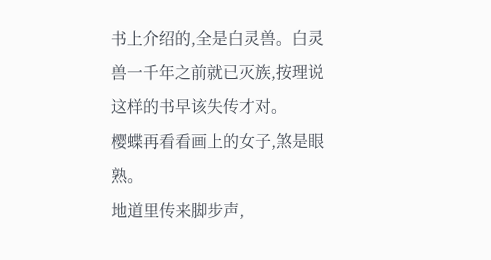书上介绍的,全是白灵兽。白灵兽一千年之前就已灭族,按理说这样的书早该失传才对。
樱蝶再看看画上的女子,煞是眼熟。
地道里传来脚步声,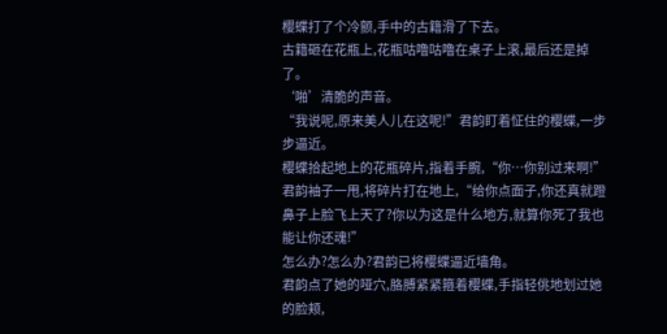樱蝶打了个冷颤,手中的古籍滑了下去。
古籍砸在花瓶上,花瓶咕噜咕噜在桌子上滚,最后还是掉了。
‘啪’清脆的声音。
“我说呢,原来美人儿在这呢!”君韵盯着怔住的樱蝶,一步步逼近。
樱蝶拾起地上的花瓶碎片,指着手腕,“你…你别过来啊!”
君韵袖子一甩,将碎片打在地上,“给你点面子,你还真就蹬鼻子上脸飞上天了?你以为这是什么地方,就算你死了我也能让你还魂!”
怎么办?怎么办?君韵已将樱蝶逼近墙角。
君韵点了她的哑穴,胳膊紧紧箍着樱蝶,手指轻佻地划过她的脸颊,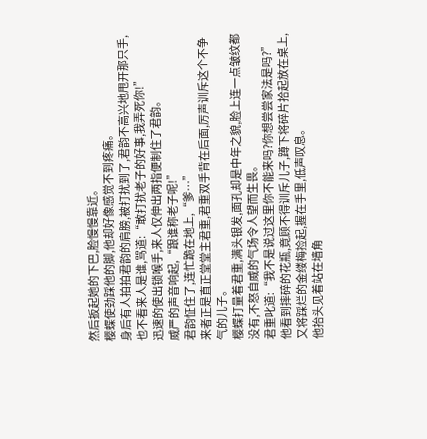然后扳起她的下巴,脸慢慢靠近。
樱蝶使劲踩他的脚,他却好像感觉不到疼痛。
身后有人拍拍君韵的肩膀,被打扰到了,君韵不高兴地甩开那只手,也不看来人是谁,骂道:“敢打扰老子的好事,我弄死你!”
迅速的使出锁喉手,来人仅伸出两指便制住了君韵。
威严的声音响起,“跟谁称老子呢!”
君韵怔住了,连忙跪在地上,“爹…”
来者正是直正堂堂主君重,君重双手背在后面,厉声训斥这个不争气的儿子。
樱蝶打量着君重,满头银发,面孔却是中年之貌,脸上连一点皱纹都没有,不怒自威的气场令人望而生畏。
君重叱道:“我不是说过这里你不能来吗?你想尝尝家法是吗?”
他看到摔碎的花瓶,竟顾不得训斥儿子,蹲下将碎片拾起放在桌上,又将踩烂的金缕梅捡起,握在手里,低声叹息。
他抬头见着站在墙角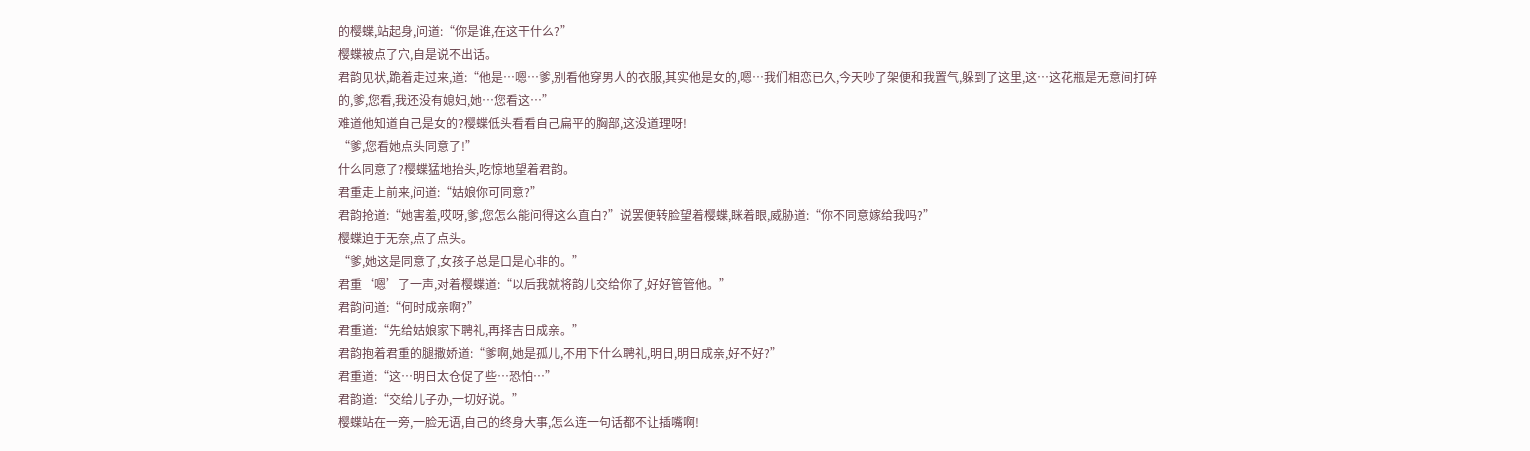的樱蝶,站起身,问道:“你是谁,在这干什么?”
樱蝶被点了穴,自是说不出话。
君韵见状,跪着走过来,道:“他是…嗯…爹,别看他穿男人的衣服,其实他是女的,嗯…我们相恋已久,今天吵了架便和我置气,躲到了这里,这…这花瓶是无意间打碎的,爹,您看,我还没有媳妇,她…您看这…”
难道他知道自己是女的?樱蝶低头看看自己扁平的胸部,这没道理呀!
“爹,您看她点头同意了!”
什么同意了?樱蝶猛地抬头,吃惊地望着君韵。
君重走上前来,问道:“姑娘你可同意?”
君韵抢道:“她害羞,哎呀,爹,您怎么能问得这么直白?”说罢便转脸望着樱蝶,眯着眼,威胁道:“你不同意嫁给我吗?”
樱蝶迫于无奈,点了点头。
“爹,她这是同意了,女孩子总是口是心非的。”
君重‘嗯’了一声,对着樱蝶道:“以后我就将韵儿交给你了,好好管管他。”
君韵问道:“何时成亲啊?”
君重道:“先给姑娘家下聘礼,再择吉日成亲。”
君韵抱着君重的腿撒娇道:“爹啊,她是孤儿,不用下什么聘礼,明日,明日成亲,好不好?”
君重道:“这…明日太仓促了些…恐怕…”
君韵道:“交给儿子办,一切好说。”
樱蝶站在一旁,一脸无语,自己的终身大事,怎么连一句话都不让插嘴啊!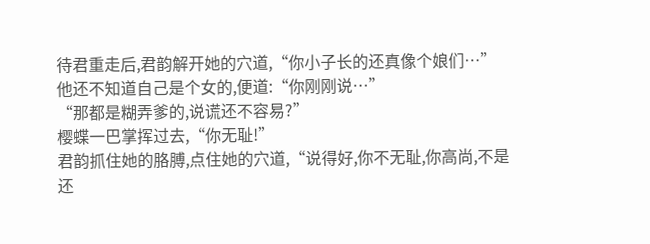待君重走后,君韵解开她的穴道,“你小子长的还真像个娘们…”
他还不知道自己是个女的,便道:“你刚刚说…”
“那都是糊弄爹的,说谎还不容易?”
樱蝶一巴掌挥过去,“你无耻!”
君韵抓住她的胳膊,点住她的穴道,“说得好,你不无耻,你高尚,不是还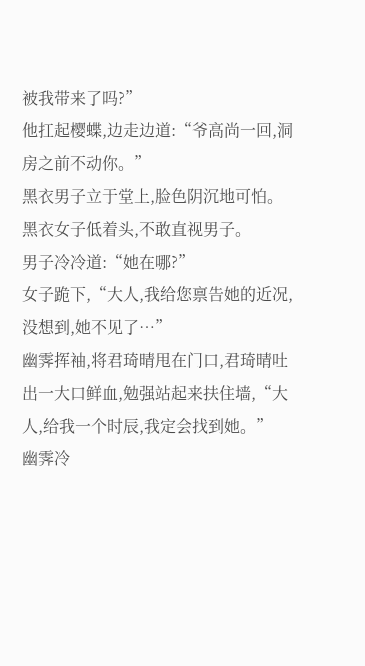被我带来了吗?”
他扛起樱蝶,边走边道:“爷高尚一回,洞房之前不动你。”
黑衣男子立于堂上,脸色阴沉地可怕。
黑衣女子低着头,不敢直视男子。
男子冷冷道:“她在哪?”
女子跪下,“大人,我给您禀告她的近况,没想到,她不见了…”
幽霁挥袖,将君琦晴甩在门口,君琦晴吐出一大口鲜血,勉强站起来扶住墙,“大人,给我一个时辰,我定会找到她。”
幽霁冷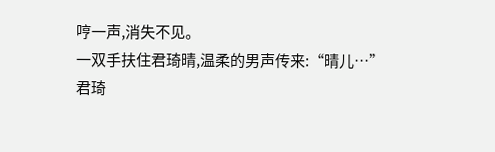哼一声,消失不见。
一双手扶住君琦晴,温柔的男声传来:“晴儿…”
君琦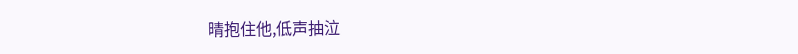晴抱住他,低声抽泣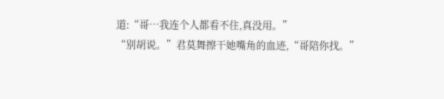道:“哥…我连个人都看不住,真没用。”
“别胡说。”君莫舞擦干她嘴角的血迹,“哥陪你找。”